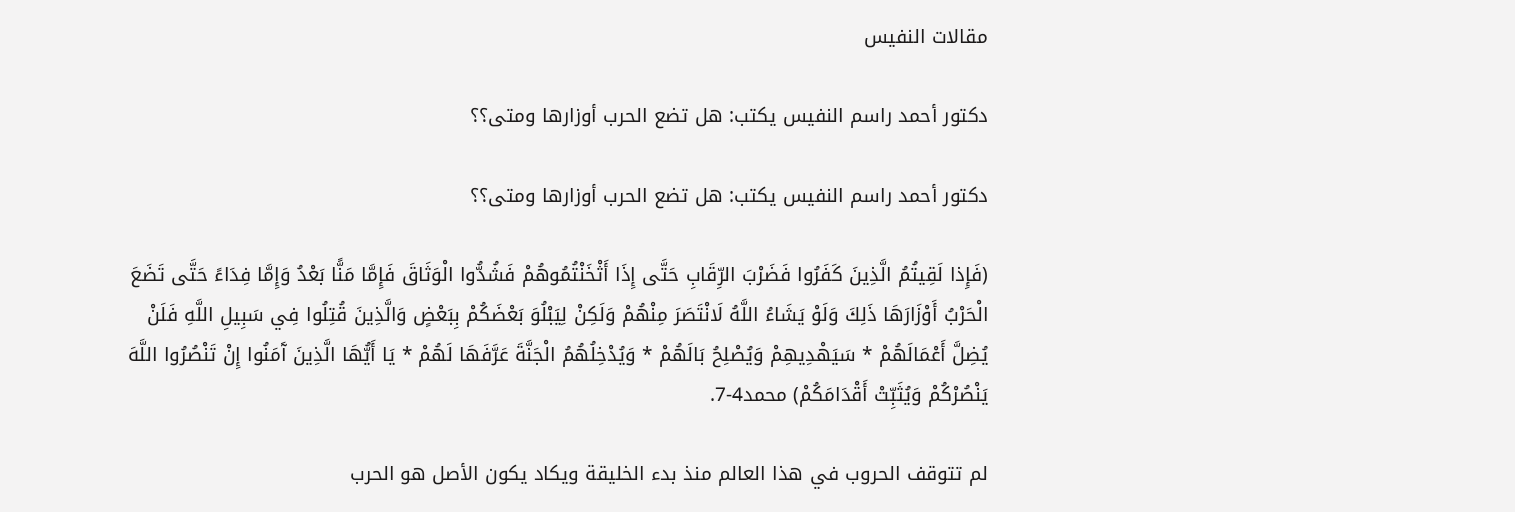مقالات النفيس

دكتور أحمد راسم النفيس يكتب: هل تضع الحرب أوزارها ومتى؟؟

دكتور أحمد راسم النفيس يكتب: هل تضع الحرب أوزارها ومتى؟؟

(فَإِذا لَقِيتُمُ الَّذِينَ كَفَرُوا فَضَرْبَ الرِّقَابِ حَتَّى إِذَا أَثْخَنْتُمُوهُمْ فَشُدُّوا الْوَثَاقَ فَإِمَّا مَنًّا بَعْدُ وَإِمَّا فِدَاءً حَتَّى تَضَعَ الْحَرْبُ أَوْزَارَهَا ذَلِكَ وَلَوْ يَشَاءُ اللَّهُ لَانْتَصَرَ مِنْهُمْ وَلَكِنْ لِيَبْلُوَ بَعْضَكُمْ بِبَعْضٍ وَالَّذِينَ قُتِلُوا فِي سَبِيلِ اللَّهِ فَلَنْ يُضِلَّ أَعْمَالَهُمْ * سَيَهْدِيهِمْ وَيُصْلِحُ بَالَهُمْ * وَيُدْخِلُهُمُ الْجَنَّةَ عَرَّفَهَا لَهُمْ * يَا أَيُّهَا الَّذِينَ آَمَنُوا إِنْ تَنْصُرُوا اللَّهَ يَنْصُرْكُمْ وَيُثَبِّتْ أَقْدَامَكُمْ) محمد4-7.

لم تتوقف الحروب في هذا العالم منذ بدء الخليقة ويكاد يكون الأصل هو الحرب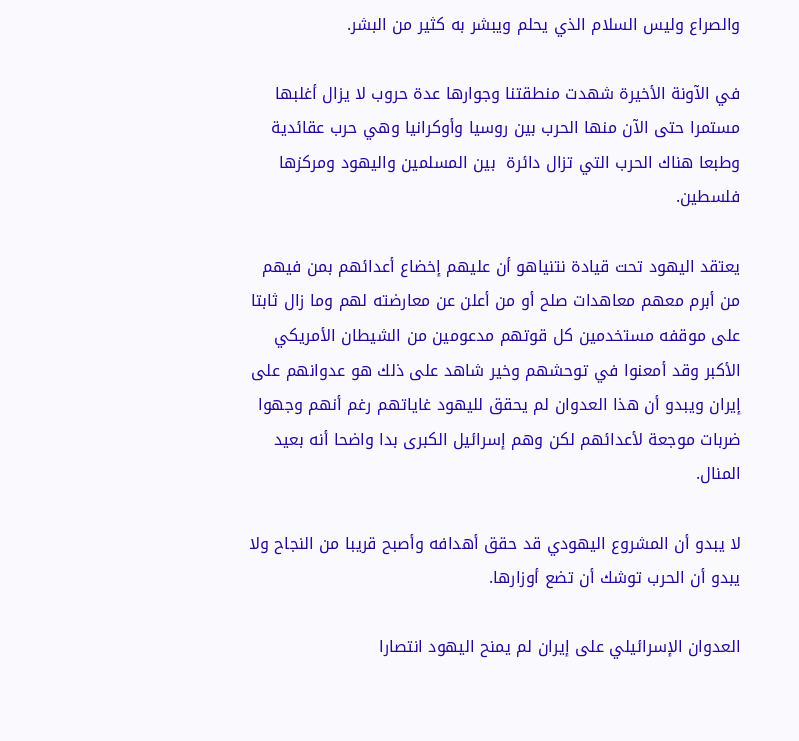والصراع وليس السلام الذي يحلم ويبشر به كثير من البشر.

في الآونة الأخيرة شهدت منطقتنا وجوارها عدة حروب لا يزال أغلبها مستمرا حتى الآن منها الحرب بين روسيا وأوكرانيا وهي حرب عقائدية وطبعا هناك الحرب التي تزال دائرة  بين المسلمين واليهود ومركزها فلسطين.

يعتقد اليهود تحت قيادة نتنياهو أن عليهم إخضاع أعدائهم بمن فيهم من أبرم معهم معاهدات صلح أو من أعلن عن معارضته لهم وما زال ثابتا على موقفه مستخدمين كل قوتهم مدعومين من الشيطان الأمريكي الأكبر وقد أمعنوا في توحشهم وخير شاهد على ذلك هو عدوانهم على إيران ويبدو أن هذا العدوان لم يحقق لليهود غاياتهم رغم أنهم وجهوا ضربات موجعة لأعدائهم لكن وهم إسرائيل الكبرى بدا واضحا أنه بعيد المنال.

لا يبدو أن المشروع اليهودي قد حقق أهدافه وأصبح قريبا من النجاح ولا يبدو أن الحرب توشك أن تضع أوزارها.

العدوان الإسرائيلي على إيران لم يمنح اليهود انتصارا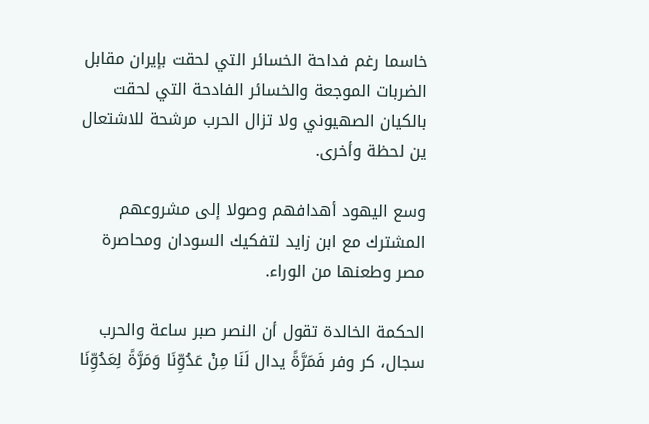خاسما رغم فداحة الخسائر التي لحقت بإيران مقابل الضربات الموجعة والخسائر الفادحة التي لحقت بالكيان الصهيوني ولا تزال الحرب مرشحة للاشتعال ين لحظة وأخرى.

وسع اليهود أهدافهم وصولا إلى مشروعهم المشترك مع ابن زايد لتفكيك السودان ومحاصرة مصر وطعنها من الوراء.

الحكمة الخالدة تقول أن النصر صبر ساعة والحرب سجال، كر وفر فَمَرَّةً يدال لَنَا مِنْ عَدُوِّنَا وَمَرَّةً لِعَدُوِّنَا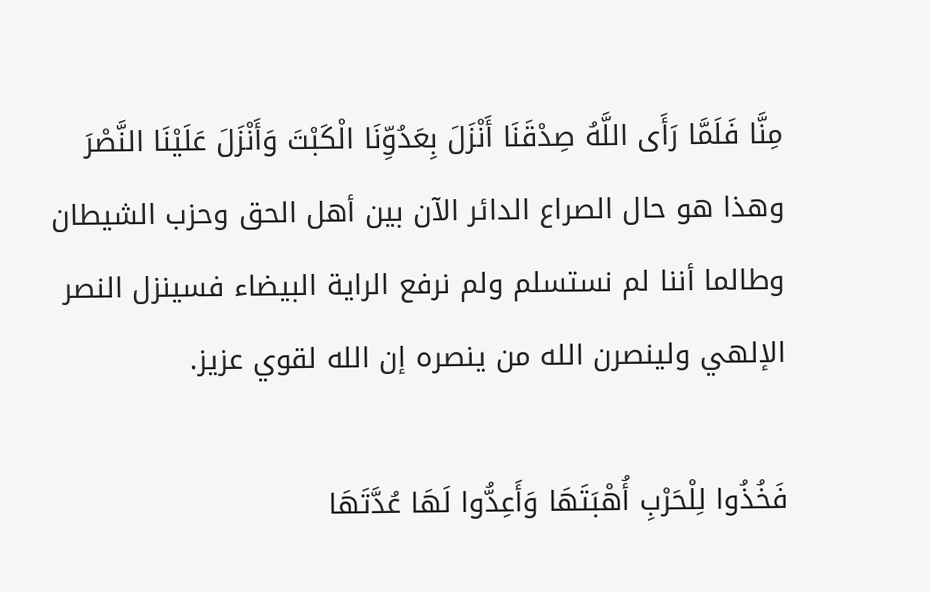مِنَّا فَلَمَّا رَأَى اللَّهُ صِدْقَنَا أَنْزَلَ بِعَدُوِّنَا الْكَبْتَ وَأَنْزَلَ عَلَيْنَا النَّصْرَ وهذا هو حال الصراع الدائر الآن بين أهل الحق وحزب الشيطان وطالما أننا لم نستسلم ولم نرفع الراية البيضاء فسينزل النصر الإلهي ولينصرن الله من ينصره إن الله لقوي عزيز.

فَخُذُوا لِلْحَرْبِ أُهْبَتَهَا وَأَعِدُّوا لَهَا عُدَّتَهَا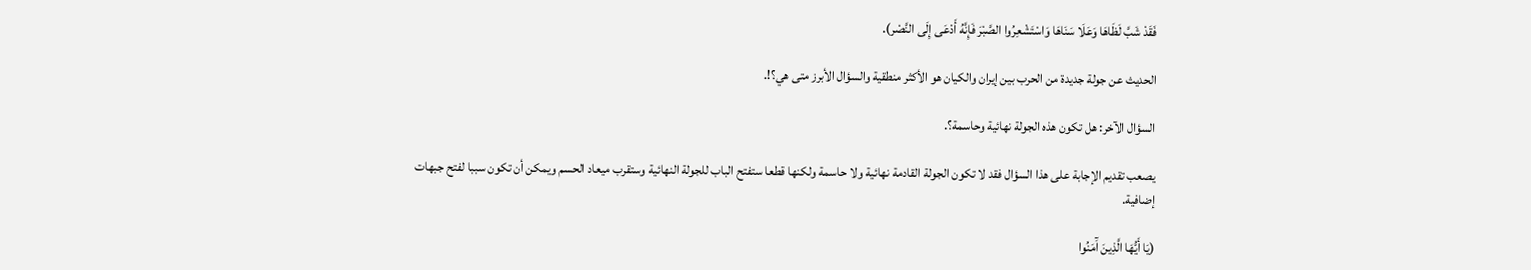فَقَدْ شَبَّ لَظَاهَا وَعَلَا سَنَاهَا وَاسْتَشْعِرُوا الصَّبْرَ فَإِنَّهُ أَدْعَى إِلَى النَّصْر).

الحديث عن جولة جديدة من الحرب بين إيران والكيان هو الأكثر منطقية والسؤال الأبرز متى هي؟!.

السؤال الآخر: هل تكون هذه الجولة نهائية وحاسمة؟.

يصعب تقديم الإجابة على هذا السؤال فقد لا تكون الجولة القادمة نهائية ولا حاسمة ولكنها قطعا ستفتح الباب للجولة النهائية وستقرب ميعاد الحسم ويمكن أن تكون سببا لفتح جبهات إضافية.

(يَا أَيُّهَا الَّذِينَ آَمَنُوا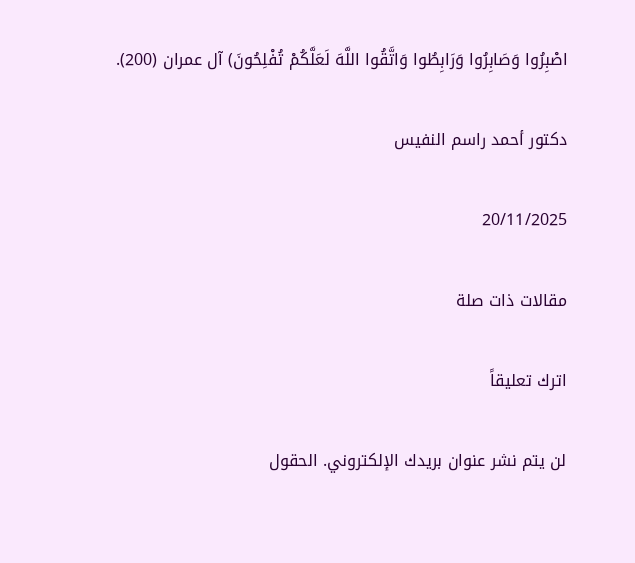اصْبِرُوا وَصَابِرُوا وَرَابِطُوا وَاتَّقُوا اللَّهَ لَعَلَّكُمْ تُفْلِحُونَ) آل عمران (200).

دكتور أحمد راسم النفيس

20/11/2025

مقالات ذات صلة

اترك تعليقاً

لن يتم نشر عنوان بريدك الإلكتروني. الحقول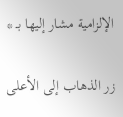الإلزامية مشار إليها بـ *

زر الذهاب إلى الأعلى